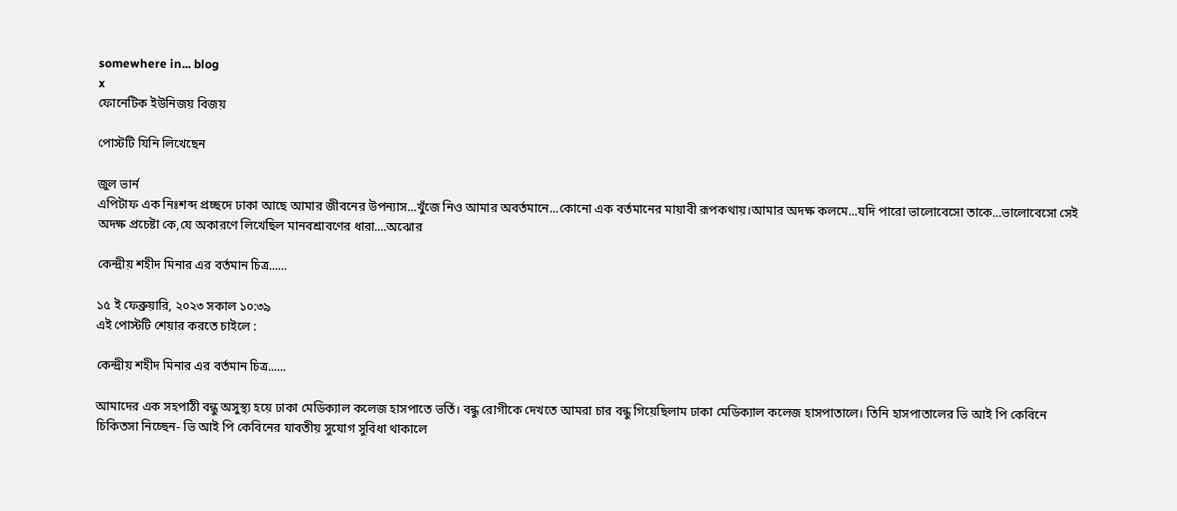somewhere in... blog
x
ফোনেটিক ইউনিজয় বিজয়

পোস্টটি যিনি লিখেছেন

জুল ভার্ন
এপিটাফ এক নিঃশব্দ প্রচ্ছদে ঢাকা আছে আমার জীবনের উপন্যাস...খুঁজে নিও আমার অবর্তমানে...কোনো এক বর্তমানের মায়াবী রূপকথায়।আমার অদক্ষ কলমে...যদি পারো ভালোবেসো তাকে...ভালোবেসো সেই অদক্ষ প্রচেষ্টা কে,যে অকারণে লিখেছিল মানবশ্রাবণের ধারা....অঝোর

কেন্দ্রীয় শহীদ মিনার এর বর্তমান চিত্র......

১৫ ই ফেব্রুয়ারি, ২০২৩ সকাল ১০:৩৯
এই পোস্টটি শেয়ার করতে চাইলে :

কেন্দ্রীয় শহীদ মিনার এর বর্তমান চিত্র......

আমাদের এক সহপাঠী বন্ধু অসুস্থ্য হয়ে ঢাকা মেডিক্যাল কলেজ হাসপাতে ভর্তি। বন্ধু রোগীকে দেখতে আমরা চার বন্ধু গিয়েছিলাম ঢাকা মেডিক্যাল কলেজ হাসপাতালে। তিনি হাসপাতালের ভি আই পি কেবিনে চিকিতসা নিচ্ছেন- ভি আই পি কেবিনের যাবতীয় সুযোগ সুবিধা থাকালে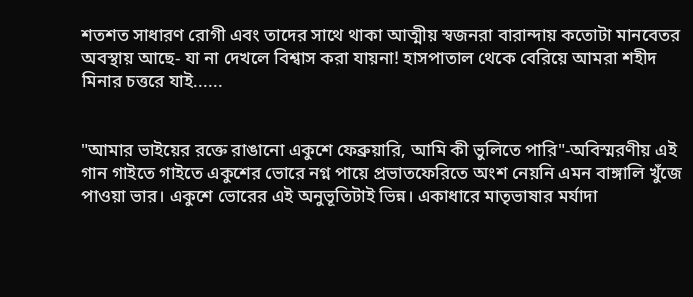শতশত সাধারণ রোগী এবং তাদের সাথে থাকা আত্মীয় স্বজনরা বারান্দায় কতোটা মানবেতর অবস্থায় আছে- যা না দেখলে বিশ্বাস করা যায়না! হাসপাতাল থেকে বেরিয়ে আমরা শহীদ মিনার চত্তরে যাই......


"আমার ভাইয়ের রক্তে রাঙানো একুশে ফেব্রুয়ারি, আমি কী ভুলিতে পারি"-অবিস্মরণীয় এই গান গাইতে গাইতে একুশের ভোরে নগ্ন পায়ে প্রভাতফেরিতে অংশ নেয়নি এমন বাঙ্গালি খুঁজে পাওয়া ভার। একুশে ভোরের এই অনুভূতিটাই ভিন্ন। একাধারে মাতৃভাষার মর্যাদা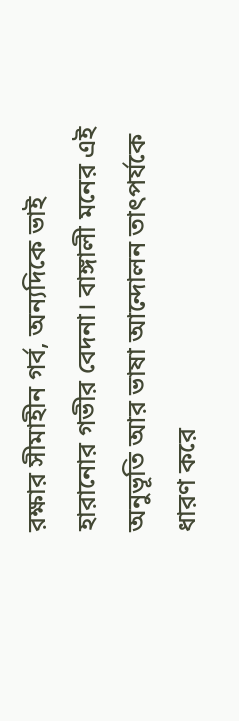রক্ষার সীমাহীন গর্ব, অন্যদিকে ভাই হারানোর গভীর বেদনা। বাঙ্গালী মনের এই অনুভূতি আর ভাষা আন্দোলন তাৎপর্যকে ধারণ করে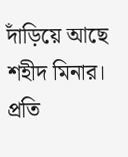দাঁড়িয়ে আছে শহীদ মিনার। প্রতি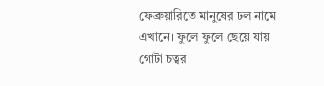ফেব্রুয়ারিতে মানুষের ঢল নামে এখানে। ফুলে ফুলে ছেয়ে যায় গোটা চত্বর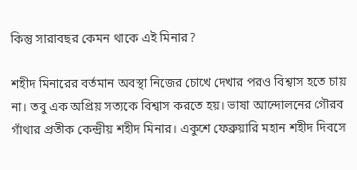কিন্তু সারাবছর কেমন থাকে এই মিনার?

শহীদ মিনারের বর্তমান অবস্থা নিজের চোখে দেখার পরও বিশ্বাস হতে চায় না। তবু এক অপ্রিয় সত্যকে বিশ্বাস করতে হয়। ভাষা আন্দোলনের গৌরব গাঁথার প্রতীক কেন্দ্রীয় শহীদ মিনার। একুশে ফেব্রুয়ারি মহান শহীদ দিবসে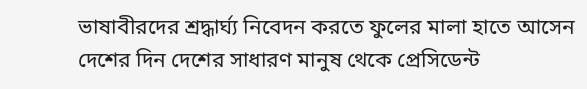ভাষাবীরদের শ্রদ্ধার্ঘ্য নিবেদন করতে ফুলের মালা হাতে আসেন দেশের দিন দেশের সাধারণ মানুষ থেকে প্রেসিডেন্ট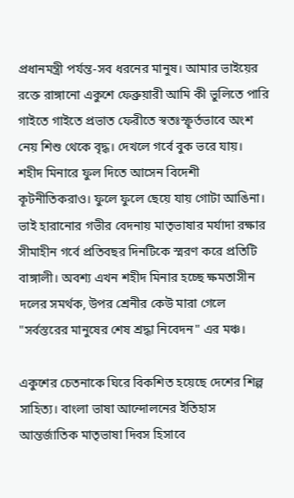প্রধানমন্ত্রী পর্যন্ত-সব ধরনের মানুষ। আমার ভাইয়ের রক্তে রাঙ্গানো একুশে ফেব্রুয়ারী আমি কী ভুলিতে পারি গাইতে গাইতে প্রভাত ফেরীতে স্বতঃস্ফূর্তভাবে অংশ নেয় শিশু থেকে বৃদ্ধ। দেখলে গর্বে বুক ভরে যায়। শহীদ মিনারে ফুল দিতে আসেন বিদেশী কূটনীতিকরাও। ফুলে ফুলে ছেয়ে যায় গোটা আঙিনা। ভাই হারানোর গভীর বেদনায় মাতৃভাষার মর্যাদা রক্ষার সীমাহীন গর্বে প্রতিবছর দিনটিকে স্মরণ করে প্রতিটি বাঙ্গালী। অবশ্য এখন শহীদ মিনার হচ্ছে ক্ষমতাসীন দলের সমর্থক, উপর শ্রেনীর কেউ মারা গেলে "সর্বস্তরের মানুষের শেষ শ্রদ্ধা নিবেদন" এর মঞ্চ।

একুশের চেতনাকে ঘিরে বিকশিত হয়েছে দেশের শিল্প সাহিত্য। বাংলা ভাষা আন্দোলনের ইতিহাস আন্তর্জাতিক মাতৃভাষা দিবস হিসাবে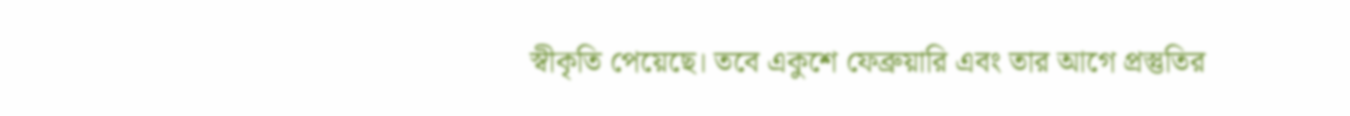স্বীকৃতি পেয়েছে। তবে একুশে ফেব্রুয়ারি এবং তার আগে প্রস্তুতির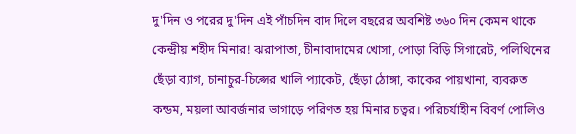দু'দিন ও পরের দু'দিন এই পাঁচদিন বাদ দিলে বছরের অবশিষ্ট ৩৬০ দিন কেমন থাকে কেন্দ্রীয় শহীদ মিনার! ঝরাপাতা, চীনাবাদামের খোসা, পোড়া বিড়ি সিগারেট, পলিথিনের ছেঁড়া ব্যাগ, চানাচুর-চিপ্সের খালি প্যাকেট, ছেঁড়া ঠোঙ্গা, কাকের পায়খানা, ব্যবরুত কন্ডম, ময়লা আবর্জনার ভাগাড়ে পরিণত হয় মিনার চত্বর। পরিচর্যাহীন বিবর্ণ পোলিও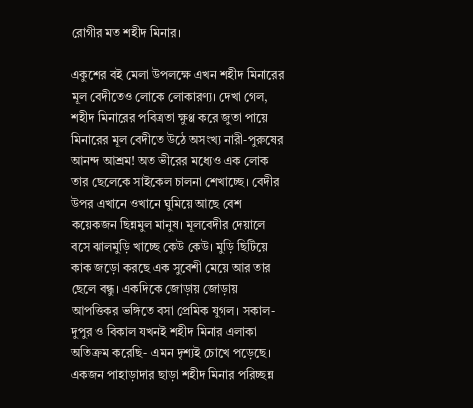রোগীর মত শহীদ মিনার।

একুশের বই মেলা উপলক্ষে এখন শহীদ মিনারের মূল বেদীতেও লোকে লোকারণ্য। দেখা গেল, শহীদ মিনারের পবিত্রতা ক্ষুণ্ণ করে জুতা পায়ে মিনারের মূল বেদীতে উঠে অসংখ্য নারী-পুরুষের আনন্দ আশ্রম! অত ভীরের মধ্যেও এক লোক তার ছেলেকে সাইকেল চালনা শেখাচ্ছে। বেদীর উপর এখানে ওখানে ঘুমিয়ে আছে বেশ কয়েকজন ছিন্নমুল মানুষ। মূলবেদীর দেয়ালে বসে ঝালমুড়ি খাচ্ছে কেউ কেউ। মুড়ি ছিটিয়ে কাক জড়ো করছে এক সুবেশী মেয়ে আর তার ছেলে বন্ধু। একদিকে জোড়ায় জোড়ায় আপত্তিকর ভঙ্গিতে বসা প্রেমিক যুগল। সকাল-দুপুর ও বিকাল যখনই শহীদ মিনার এলাকা অতিক্রম করেছি- এমন দৃশ্যই চোখে পড়েছে। একজন পাহাড়াদার ছাড়া শহীদ মিনার পরিচ্ছন্ন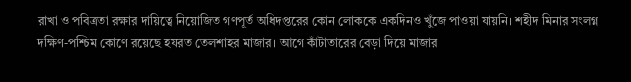রাখা ও পবিত্রতা রক্ষার দায়িত্বে নিয়োজিত গণপূর্ত অধিদপ্তরের কোন লোককে একদিনও খুঁজে পাওয়া যায়নি। শহীদ মিনার সংলগ্ন দক্ষিণ-পশ্চিম কোণে রয়েছে হযরত তেলশাহর মাজার। আগে কাঁটাতারের বেড়া দিয়ে মাজার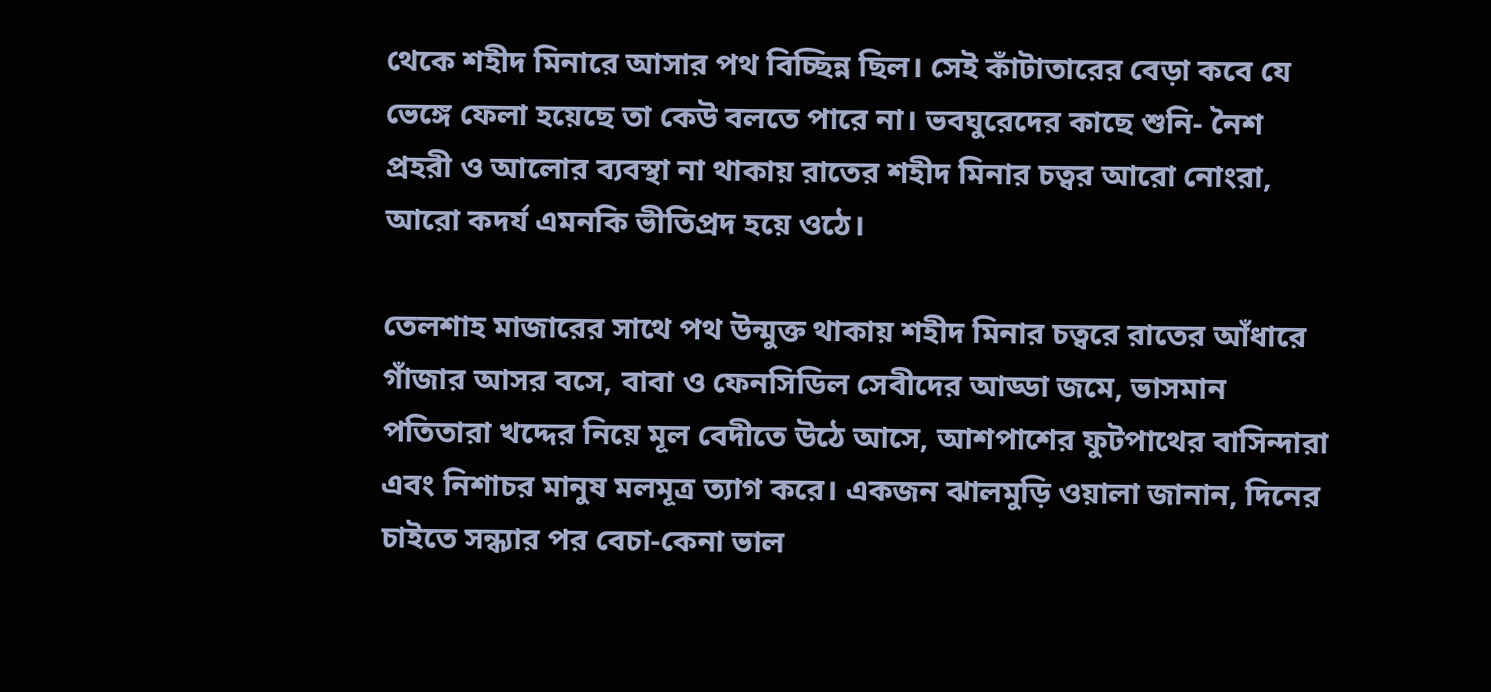থেকে শহীদ মিনারে আসার পথ বিচ্ছিন্ন ছিল। সেই কাঁটাতারের বেড়া কবে যে ভেঙ্গে ফেলা হয়েছে তা কেউ বলতে পারে না। ভবঘুরেদের কাছে শুনি- নৈশ প্রহরী ও আলোর ব্যবস্থা না থাকায় রাতের শহীদ মিনার চত্বর আরো নোংরা, আরো কদর্য এমনকি ভীতিপ্রদ হয়ে ওঠে।

তেলশাহ মাজারের সাথে পথ উন্মুক্ত থাকায় শহীদ মিনার চত্বরে রাতের আঁধারে গাঁজার আসর বসে, বাবা ও ফেনসিডিল সেবীদের আড্ডা জমে, ভাসমান পতিতারা খদ্দের নিয়ে মূল বেদীতে উঠে আসে, আশপাশের ফুটপাথের বাসিন্দারা এবং নিশাচর মানুষ মলমূত্র ত্যাগ করে। একজন ঝালমুড়ি ওয়ালা জানান, দিনের চাইতে সন্ধ্যার পর বেচা-কেনা ভাল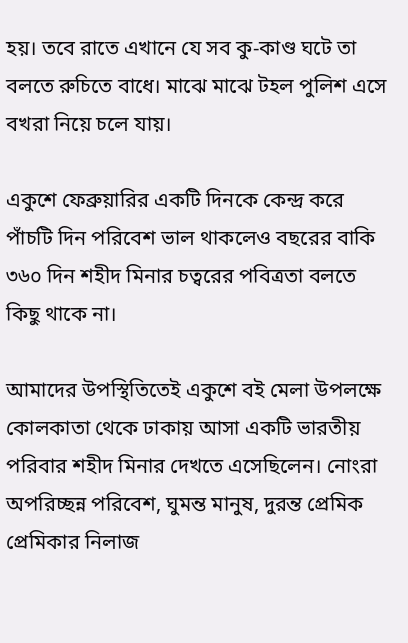হয়। তবে রাতে এখানে যে সব কু-কাণ্ড ঘটে তা বলতে রুচিতে বাধে। মাঝে মাঝে টহল পুলিশ এসে বখরা নিয়ে চলে যায়।

একুশে ফেব্রুয়ারির একটি দিনকে কেন্দ্র করে পাঁচটি দিন পরিবেশ ভাল থাকলেও বছরের বাকি ৩৬০ দিন শহীদ মিনার চত্বরের পবিত্রতা বলতে কিছু থাকে না।

আমাদের উপস্থিতিতেই একুশে বই মেলা উপলক্ষে কোলকাতা থেকে ঢাকায় আসা একটি ভারতীয় পরিবার শহীদ মিনার দেখতে এসেছিলেন। নোংরা অপরিচ্ছন্ন পরিবেশ, ঘুমন্ত মানুষ, দুরন্ত প্রেমিক প্রেমিকার নিলাজ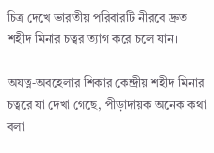চিত্র দেখে ভারতীয় পরিবারটি নীরবে দ্রুত শহীদ মিনার চত্বর ত্যাগ করে চলে যান।

অযত্ন-অবহেলার শিকার কেন্দ্রীয় শহীদ মিনার চত্বরে যা দেখা গেছে, পীড়াদায়ক অনেক কথা বলা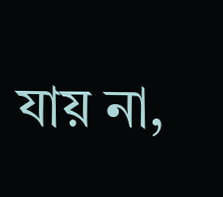যায় না,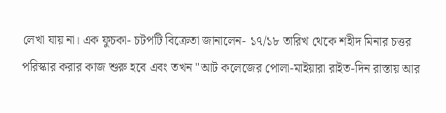লেখা যায় না। এক ফুচকা- চটপটি বিক্রেতা জানালেন- ১৭/১৮ তারিখ থেকে শহীদ মিনার চত্তর পরিস্কার করার কাজ শুরু হবে এবং তখন "আট কলেজের পোলা-মাইয়ারা রাইত-দিন রাস্তায় আর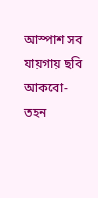আস্পাশ সব যায়গায় ছবি আকবো- তহন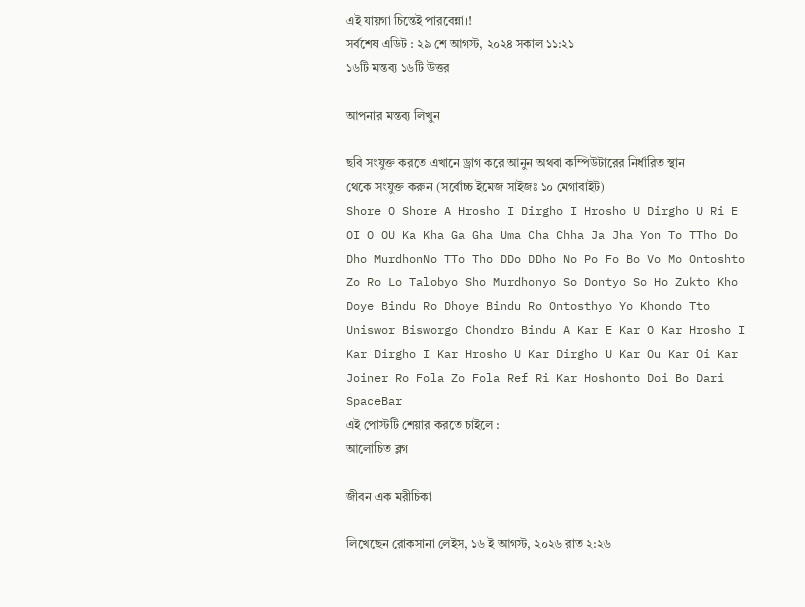এই যায়গা চিন্তেই পারবেন্না।!
সর্বশেষ এডিট : ২৯ শে আগস্ট, ২০২৪ সকাল ১১:২১
১৬টি মন্তব্য ১৬টি উত্তর

আপনার মন্তব্য লিখুন

ছবি সংযুক্ত করতে এখানে ড্রাগ করে আনুন অথবা কম্পিউটারের নির্ধারিত স্থান থেকে সংযুক্ত করুন (সর্বোচ্চ ইমেজ সাইজঃ ১০ মেগাবাইট)
Shore O Shore A Hrosho I Dirgho I Hrosho U Dirgho U Ri E OI O OU Ka Kha Ga Gha Uma Cha Chha Ja Jha Yon To TTho Do Dho MurdhonNo TTo Tho DDo DDho No Po Fo Bo Vo Mo Ontoshto Zo Ro Lo Talobyo Sho Murdhonyo So Dontyo So Ho Zukto Kho Doye Bindu Ro Dhoye Bindu Ro Ontosthyo Yo Khondo Tto Uniswor Bisworgo Chondro Bindu A Kar E Kar O Kar Hrosho I Kar Dirgho I Kar Hrosho U Kar Dirgho U Kar Ou Kar Oi Kar Joiner Ro Fola Zo Fola Ref Ri Kar Hoshonto Doi Bo Dari SpaceBar
এই পোস্টটি শেয়ার করতে চাইলে :
আলোচিত ব্লগ

জীবন এক মরীচিকা

লিখেছেন রোকসানা লেইস, ১৬ ই আগস্ট, ২০২৬ রাত ২:২৬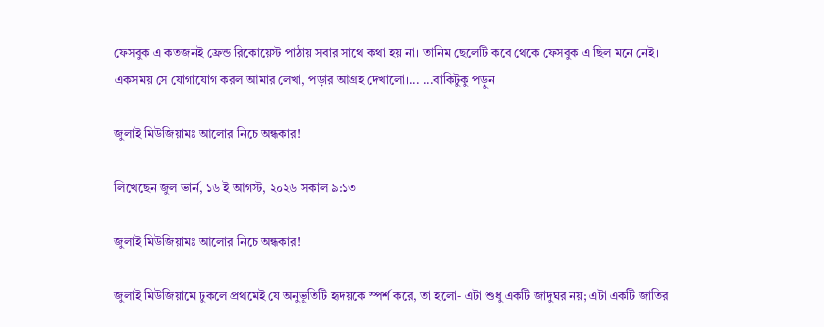ফেসবুক এ কতজনই ফ্রেন্ড রিকোয়েস্ট পাঠায় সবার সাথে কথা হয় না। তানিম ছেলেটি কবে থেকে ফেসবুক এ ছিল মনে নেই। একসময় সে যোগাযোগ করল আমার লেখা, পড়ার আগ্রহ দেখালো।... ...বাকিটুকু পড়ুন

জুলাই মিউজিয়ামঃ আলোর নিচে অন্ধকার!

লিখেছেন জুল ভার্ন, ১৬ ই আগস্ট, ২০২৬ সকাল ৯:১৩

জুলাই মিউজিয়ামঃ আলোর নিচে অন্ধকার!

জুলাই মিউজিয়ামে ঢুকলে প্রথমেই যে অনুভূতিটি হৃদয়কে স্পর্শ করে, তা হলো- এটা শুধু একটি জাদুঘর নয়; এটা একটি জাতির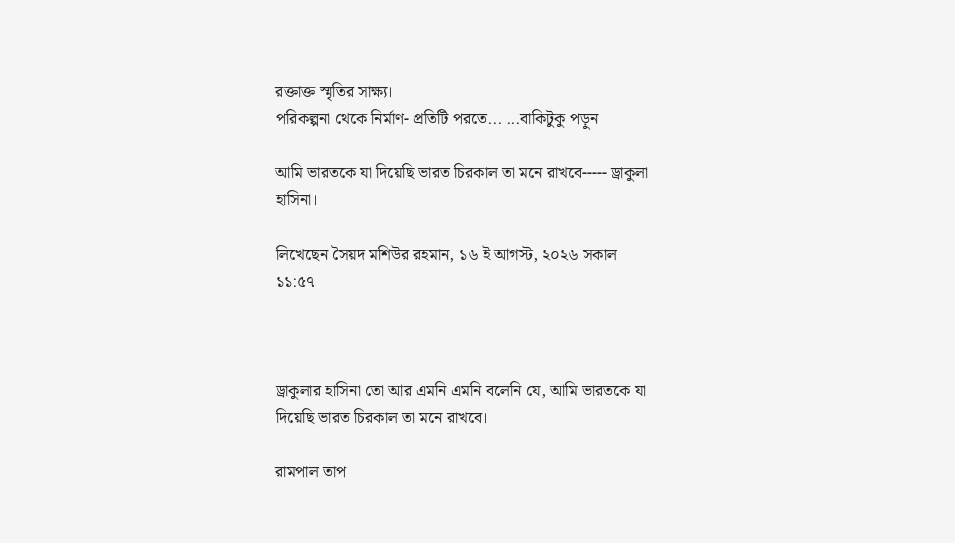রক্তাক্ত স্মৃতির সাক্ষ্য।
পরিকল্পনা থেকে নির্মাণ- প্রতিটি পরতে... ...বাকিটুকু পড়ুন

আমি ভারতকে যা দিয়েছি ভারত চিরকাল তা মনে রাখবে----- ড্রাকুলা হাসিনা।

লিখেছেন সৈয়দ মশিউর রহমান, ১৬ ই আগস্ট, ২০২৬ সকাল ১১:৫৭



ড্রাকুলার হাসিনা তো আর এমনি এমনি বলেনি যে, আমি ভারতকে যা দিয়েছি ভারত চিরকাল তা মনে রাখবে।

রামপাল তাপ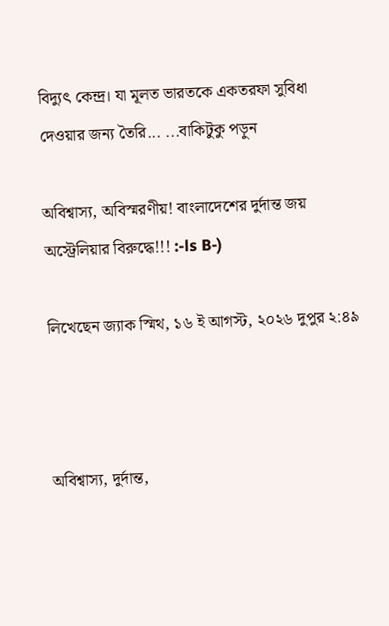বিদ্যুৎ কেন্দ্র। যা মূলত ভারতকে একতরফা সুবিধা দেওয়ার জন্য তৈরি... ...বাকিটুকু পড়ুন

অবিশ্বাস্য, অবিস্মরণীয়! বাংলাদেশের দুর্দান্ত জয় অস্ট্রেলিয়ার বিরুদ্ধে!!! :-ls B-)

লিখেছেন জ্যাক স্মিথ, ১৬ ই আগস্ট, ২০২৬ দুপুর ২:৪৯



অবিশ্বাস্য, দুর্দান্ত,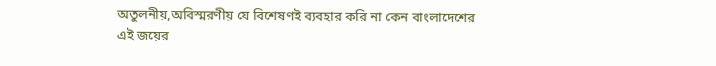অতুলনীয়,অবিস্মরণীয় যে বিশেষণই ব্যবহার করি না কেন বাংলাদেশের এই জয়ের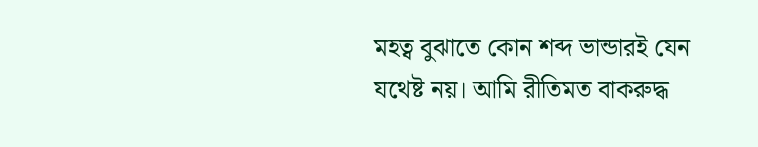মহত্ব বুঝাতে কোন শব্দ ভান্ডারই যেন যথেষ্ট নয়। আমি রীতিমত বাকরুদ্ধ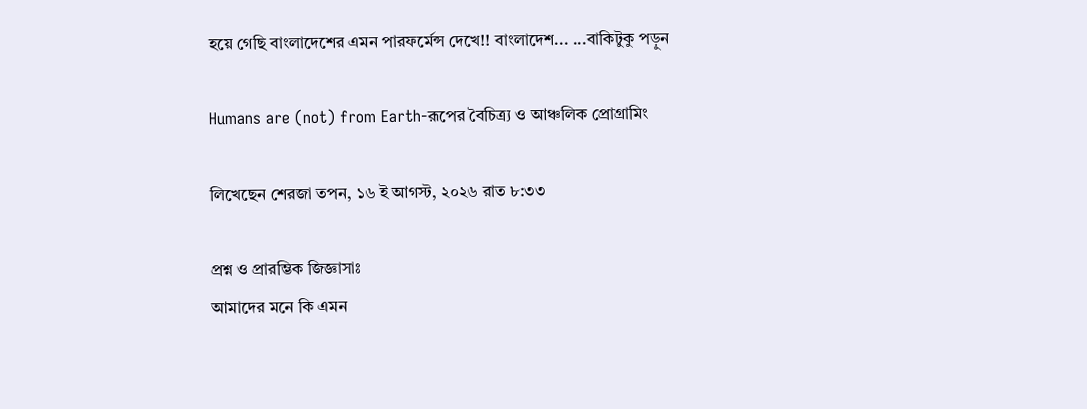হয়ে গেছি বাংলাদেশের এমন পারফর্মেন্স দেখে!! বাংলাদেশ... ...বাকিটুকু পড়ুন

Humans are (not) from Earth-রূপের বৈচিত্র্য ও আঞ্চলিক প্রোগ্রামিং

লিখেছেন শেরজা তপন, ১৬ ই আগস্ট, ২০২৬ রাত ৮:৩৩

প্রশ্ন ও প্রারম্ভিক জিজ্ঞাসাঃ
আমাদের মনে কি এমন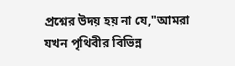প্রশ্নের উদয় হয় না যে,"আমরা যখন পৃথিবীর বিভিন্ন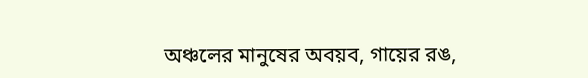অঞ্চলের মানুষের অবয়ব, গায়ের রঙ,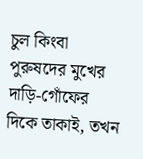চুল কিংবা পুরুষদের মুখের দাড়ি-গোঁফের দিকে তাকাই, তখন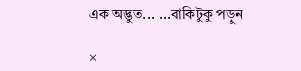এক অদ্ভুত... ...বাকিটুকু পড়ুন

×